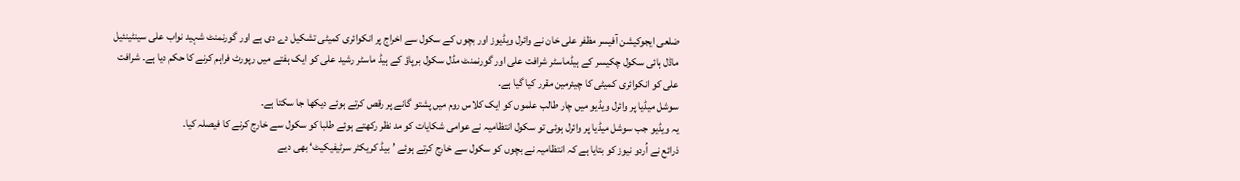ضلعی ایجوکیشن آفیسر مظفر علی خان نے وائرل ویڈیوز اور بچوں کے سکول سے اخراج پر انکوائری کمیٹی تشکیل دے دی ہے اور گورنمنٹ شہید نواب علی سینٹینئیل ماڈل ہائی سکول چکیسر کے ہیڈماسٹر شرافت علی اور گورنمنٹ مڈل سکول برپاؤ کے ہیڈ ماسٹر رشید علی کو ایک ہفتے میں رپورٹ فراہم کرنے کا حکم دیا ہے۔ شرافت علی کو انکوائری کمیٹی کا چیئرمین مقرر کیا گیا ہے۔
سوشل میڈیا پر وائرل ویڈیو میں چار طالب علموں کو ایک کلاس روم میں پشتو گانے پر رقص کرتے ہوئے دیکھا جا سکتا ہے۔
یہ ویڈیو جب سوشل میڈیا پر وائرل ہوئی تو سکول انتظامیہ نے عوامی شکایات کو مد نظر رکھتے ہوئے طلبا کو سکول سے خارج کرنے کا فیصلہ کیا۔
ذرائع نے اُردو نیوز کو بتایا ہے کہ انتظامیہ نے بچوں کو سکول سے خارج کرتے ہوئے ’بیڈ کریکٹر سرٹیفیکیٹ‘ بھی دیے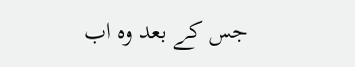جس کے بعد وہ اب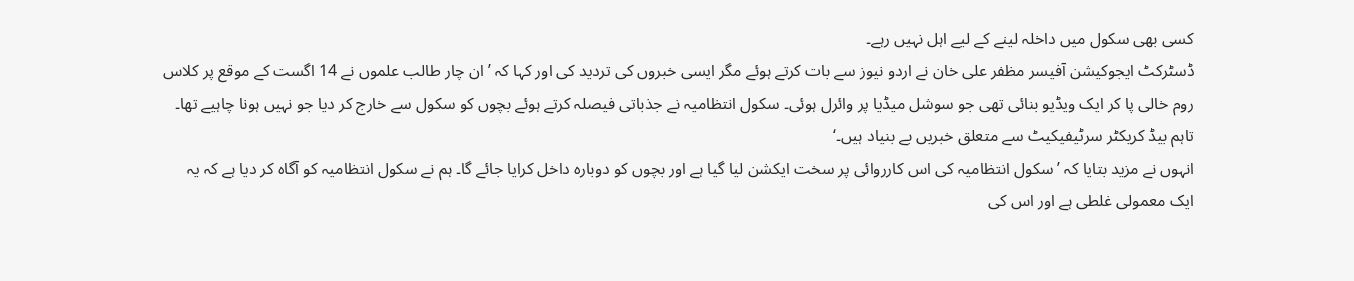کسی بھی سکول میں داخلہ لینے کے لیے اہل نہیں رہے۔
ڈسٹرکٹ ایجوکیشن آفیسر مظفر علی خان نے اردو نیوز سے بات کرتے ہوئے مگر ایسی خبروں کی تردید کی اور کہا کہ ’ان چار طالب علموں نے 14 اگست کے موقع پر کلاس روم خالی پا کر ایک ویڈیو بنائی تھی جو سوشل میڈیا پر وائرل ہوئی۔ سکول انتظامیہ نے جذباتی فیصلہ کرتے ہوئے بچوں کو سکول سے خارج کر دیا جو نہیں ہونا چاہیے تھا۔ تاہم بیڈ کریکٹر سرٹیفیکیٹ سے متعلق خبریں بے بنیاد ہیں۔‘
انہوں نے مزید بتایا کہ ’سکول انتظامیہ کی اس کارروائی پر سخت ایکشن لیا گیا ہے اور بچوں کو دوبارہ داخل کرایا جائے گا۔ ہم نے سکول انتظامیہ کو آگاہ کر دیا ہے کہ یہ ایک معمولی غلطی ہے اور اس کی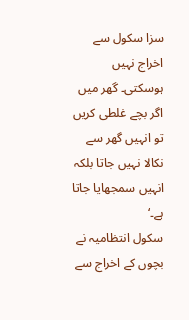سزا سکول سے اخراج نہیں ہوسکتی۔ گھر میں اگر بچے غلطی کریں تو انہیں گھر سے نکالا نہیں جاتا بلکہ انہیں سمجھایا جاتا ہے۔‘
سکول انتظامیہ نے بچوں کے اخراج سے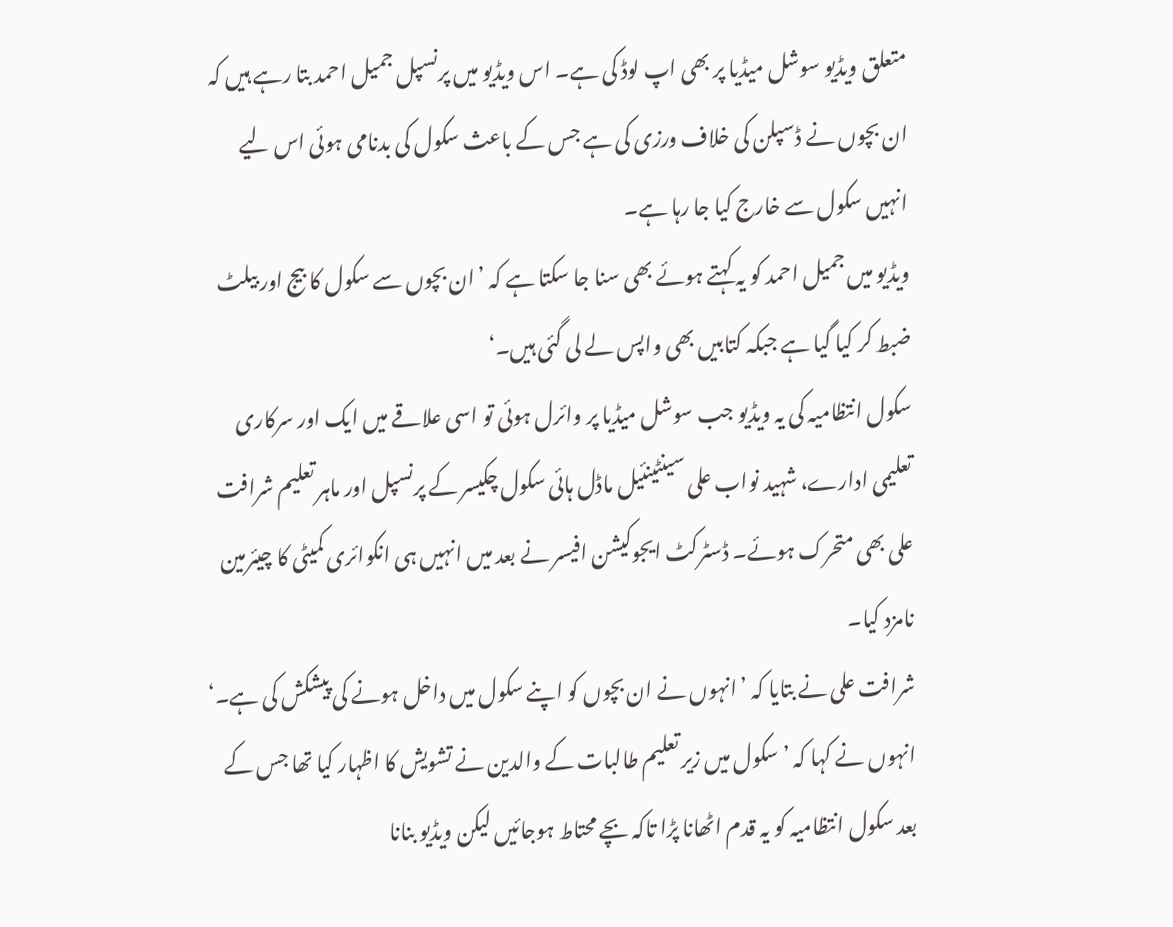متعلق ویڈیو سوشل میڈیا پر بھی اپ لوڈ کی ہے۔ اس ویڈیو میں پرنسپل جمیل احمد بتا رہے ہیں کہ ان بچوں نے ڈسپلن کی خلاف ورزی کی ہے جس کے باعث سکول کی بدنامی ہوئی اس لیے انہیں سکول سے خارج کیا جا رہا ہے۔
ویڈیو میں جمیل احمد کو یہ کہتے ہوئے بھی سنا جا سکتا ہے کہ ’ان بچوں سے سکول کا بیج اور بیلٹ ضبط کر کیا گیا ہے جبکہ کتابیں بھی واپس لے لی گئی ہیں۔‘
سکول انتظامیہ کی یہ ویڈیو جب سوشل میڈیا پر وائرل ہوئی تو اسی علاقے میں ایک اور سرکاری تعلیمی ادارے، شہید نواب علی سینٹینئیل ماڈل ہائی سکول چکیسر کے پرنسپل اور ماہر تعلیم شرافت علی بھی متحرک ہوئے۔ ڈسٹرکٹ ایجوکیشن افیسر نے بعد میں انہیں ہی انکوائری کمیٹی کا چیئرمین نامزد کیا۔
شرافت علی نے بتایا کہ ’انہوں نے ان بچوں کو اپنے سکول میں داخل ہونے کی پیشکش کی ہے۔‘
انہوں نے کہا کہ ’سکول میں زیر تعلیم طالبات کے والدین نے تشویش کا اظہار کیا تھا جس کے بعد سکول انتظامیہ کو یہ قدم اٹھانا پڑا تاکہ بچے محتاط ہوجائیں لیکن ویڈیو بنانا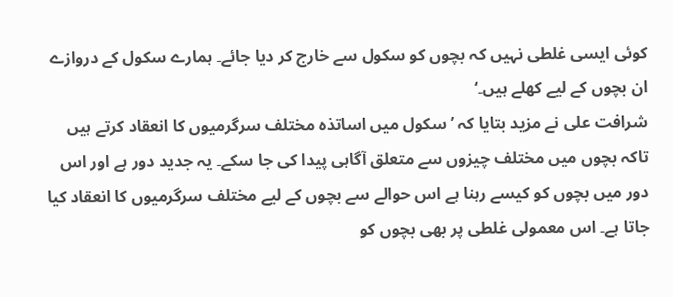کوئی ایسی غلطی نہیں کہ بچوں کو سکول سے خارج کر دیا جائے۔ ہمارے سکول کے دروازے ان بچوں کے لیے کھلے ہیں۔‘
شرافت علی نے مزید بتایا کہ ’سکول میں اساتذہ مختلف سرگرمیوں کا انعقاد کرتے ہیں تاکہ بچوں میں مختلف چیزوں سے متعلق آگاہی پیدا کی جا سکے۔ یہ جدید دور ہے اور اس دور میں بچوں کو کیسے رہنا ہے اس حوالے سے بچوں کے لیے مختلف سرگرمیوں کا انعقاد کیا جاتا ہے۔ اس معمولی غلطی پر بھی بچوں کو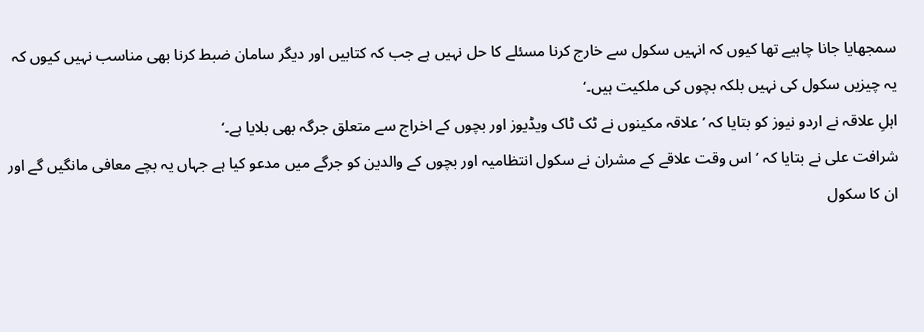سمجھایا جانا چاہیے تھا کیوں کہ انہیں سکول سے خارج کرنا مسئلے کا حل نہیں ہے جب کہ کتابیں اور دیگر سامان ضبط کرنا بھی مناسب نہیں کیوں کہ یہ چیزیں سکول کی نہیں بلکہ بچوں کی ملکیت ہیں۔‘
اہلِ علاقہ نے اردو نیوز کو بتایا کہ ’علاقہ مکینوں نے ٹک ٹاک ویڈیوز اور بچوں کے اخراج سے متعلق جرگہ بھی بلایا ہے۔‘
شرافت علی نے بتایا کہ ’اس وقت علاقے کے مشران نے سکول انتظامیہ اور بچوں کے والدین کو جرگے میں مدعو کیا ہے جہاں یہ بچے معافی مانگیں گے اور ان کا سکول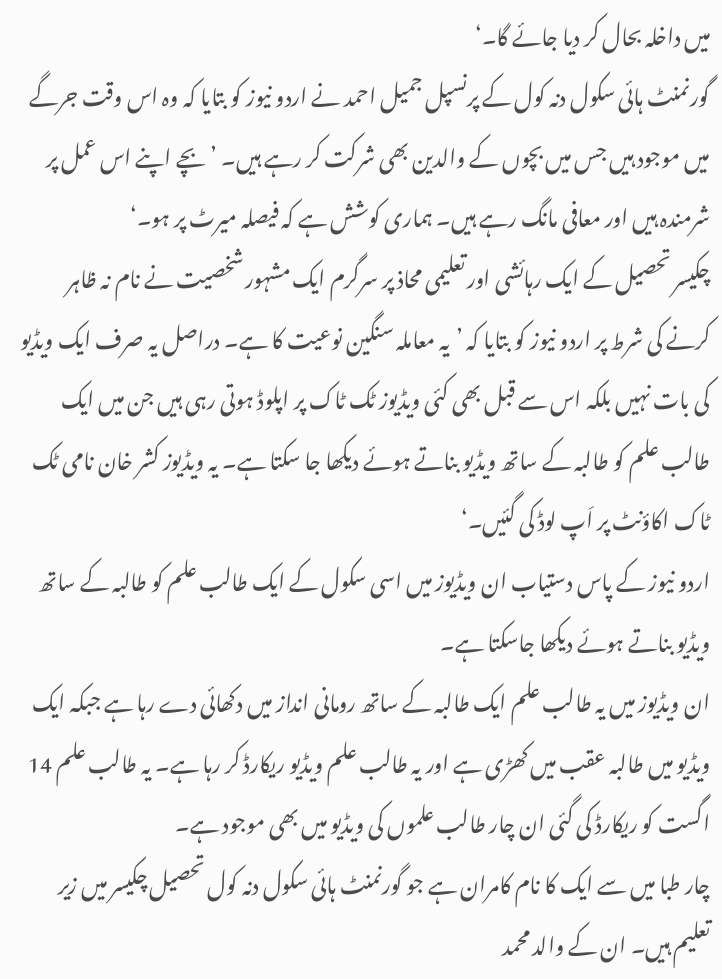میں داخلہ بحال کر دیا جائے گا۔‘
گورنمنٹ ہائی سکول دنہ کول کے پرنسپل جمیل احمد نے اردو نیوز کو بتایا کہ وہ اس وقت جرگے میں موجود ہیں جس میں بچوں کے والدین بھی شرکت کر رہے ہیں۔ ’بچے اپنے اس عمل پر شرمندہ ہیں اور معافی مانگ رہے ہیں۔ ہماری کوشش ہے کہ فیصلہ میرٹ پر ہو۔‘
چکیسر تحصیل کے ایک رہائشی اور تعلیمی محاذ پر سرگرم ایک مشہور شخصیت نے نام نہ ظاہر کرنے کی شرط پر اردو نیوز کو بتایا کہ ’یہ معاملہ سنگین نوعیت کا ہے۔ دراصل یہ صرف ایک ویڈیو کی بات نہیں بلکہ اس سے قبل بھی کئی ویڈیوز ٹک ٹاک پر اپلوڈ ہوتی رہی ہیں جن میں ایک طالب علم کو طالبہ کے ساتھ ویڈیو بناتے ہوئے دیکھا جا سکتا ہے۔ یہ ویڈیوز کشر خان نامی ٹک ٹاک اکاؤنٹ پر اَپ لوڈ کی گئیں۔‘
اردو نیوز کے پاس دستیاب ان ویڈیوز میں اسی سکول کے ایک طالب علم کو طالبہ کے ساتھ ویڈیو بناتے ہوئے دیکھا جاسکتا ہے۔
ان ویڈیوز میں یہ طالب علم ایک طالبہ کے ساتھ رومانی انداز میں دکھائی دے رہا ہے جبکہ ایک ویڈیو میں طالبہ عقب میں کھڑی ہے اور یہ طالب علم ویڈیو ریکارڈ کر رہا ہے۔ یہ طالب علم 14 اگست کو ریکارڈ کی گئی ان چار طالب علموں کی ویڈیو میں بھی موجود ہے۔
چار طبا میں سے ایک کا نام کامران ہے جو گورنمنٹ ہائی سکول دنہ کول تحصیل چکیسر میں زیر تعلیم ہیں۔ ان کے والد محمد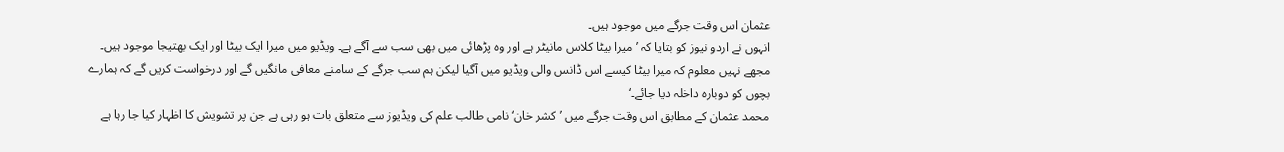عثمان اس وقت جرگے میں موجود ہیں۔
انہوں نے اردو نیوز کو بتایا کہ ’میرا بیٹا کلاس مانیٹر ہے اور وہ پڑھائی میں بھی سب سے آگے ہے۔ ویڈیو میں میرا ایک بیٹا اور ایک بھتیجا موجود ہیں۔ مجھے نہیں معلوم کہ میرا بیٹا کیسے اس ڈانس والی ویڈیو میں آگیا لیکن ہم سب جرگے کے سامنے معافی مانگیں گے اور درخواست کریں گے کہ ہمارے بچوں کو دوبارہ داخلہ دیا جائے۔‘
محمد عثمان کے مطابق اس وقت جرگے میں ’کشر خان‘ نامی طالب علم کی ویڈیوز سے متعلق بات ہو رہی ہے جن پر تشویش کا اظہار کیا جا رہا ہے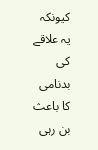کیونکہ یہ علاقے کی بدنامی کا باعث بن رہی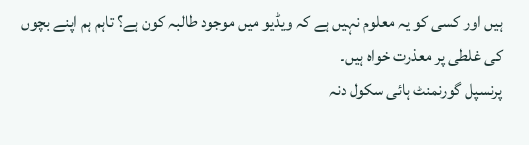ہیں اور کسی کو یہ معلوم نہیں ہے کہ ویڈیو میں موجود طالبہ کون ہے؟ تاہم ہم اپنے بچوں کی غلطی پر معذرت خواہ ہیں۔
پرنسپل گورنمنٹ ہائی سکول دنہ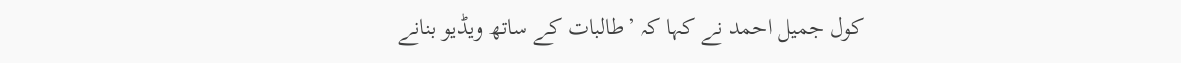کول جمیل احمد نے کہا کہ ’طالبات کے ساتھ ویڈیو بنانے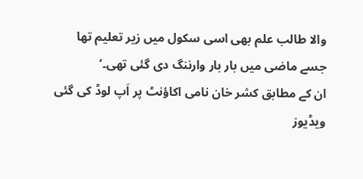والا طالب علم بھی اسی سکول میں زیر تعلیم تھا جسے ماضی میں بار بار وارننگ دی گئی تھی۔‘
ان کے مطابق کشر خان نامی اکاؤنٹ پر اَپ لوڈ کی گئی ویڈیوز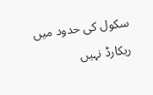سکول کی حدود میں ریکارڈ نہیں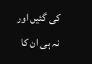کی گئیں اور نہ ہی ان کا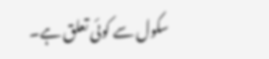سکول سے کوئی تعلق ہے۔